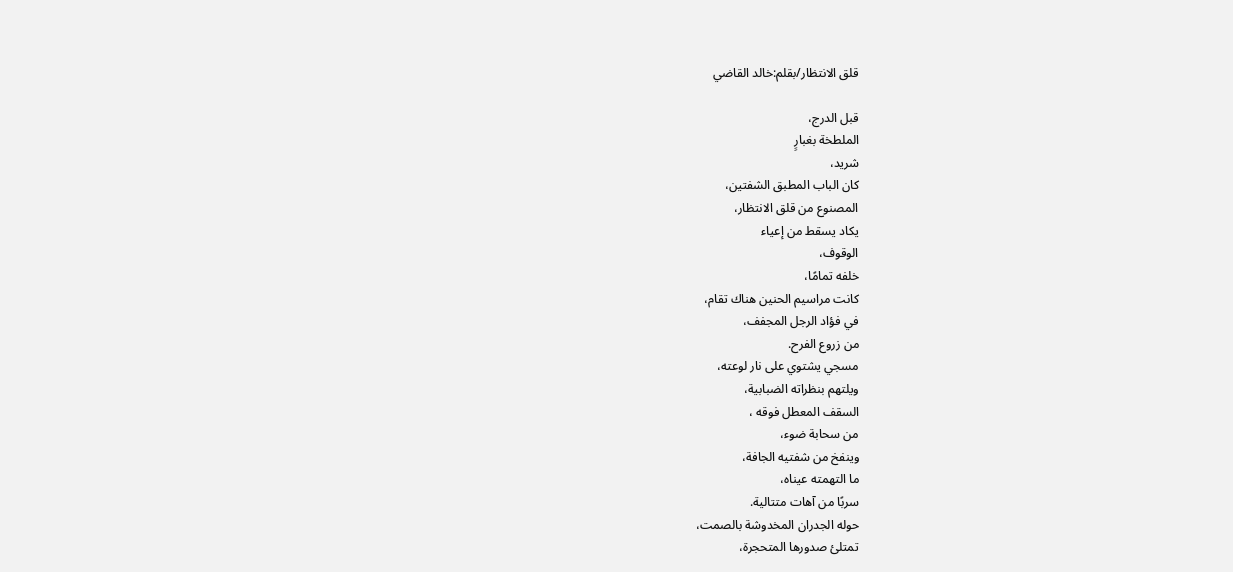قلق الانتظار/بقلم:خالد القاضي

قبل الدرج،
الملطخة بغبارٍ
شريد،
كان الباب المطبق الشفتين،
المصنوع من قلق الانتظار،
يكاد يسقط من إعياء
الوقوف،
خلفه تمامًا،
كانت مراسيم الحنين هناك تقام،
في فؤاد الرجل المجفف،
من زروع الفرح.
مسجي يشتوي على نار لوعته،
ويلتهم بنظراته الضبابية،
السقف المعطل فوقه ،
من سحابة ضوء،
وينفخ من شفتيه الجافة،
ما التهمته عيناه،
سربًا من آهات متتالية.
حوله الجدران المخدوشة بالصمت،
تمتلئ صدورها المتحجرة،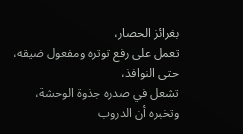بغرائز الحصار،
تعمل على رفع توتره ومفعول ضيقه،
حتى النوافذ،
تشعل في صدره جذوة الوحشة،
وتخبره أن الدروب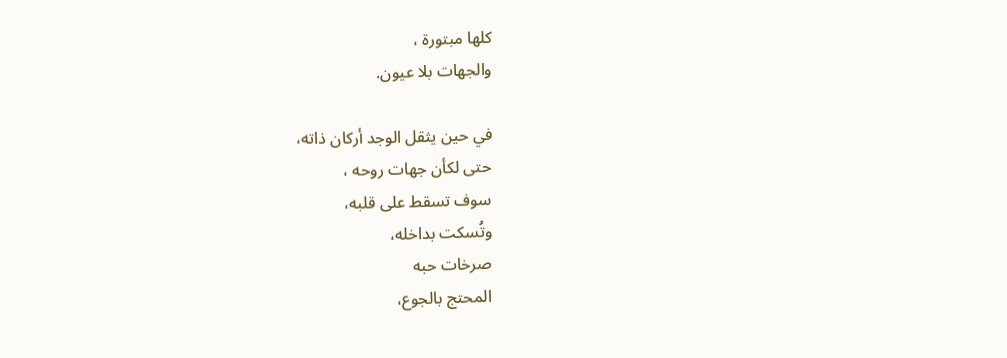كلها مبتورة ،
والجهات بلا عيون.

في حين يثقل الوجد أركان ذاته،
حتى لكأن جهات روحه ،
سوف تسقط على قلبه،
وتُسكت بداخله،
صرخات حبه
المحتج بالجوع،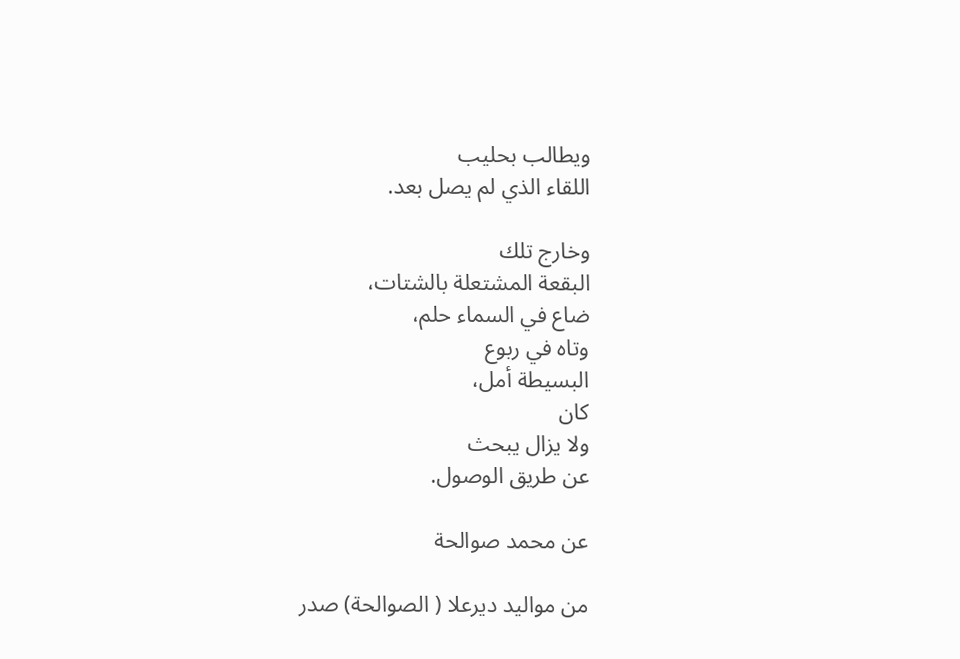ويطالب بحليب
اللقاء الذي لم يصل بعد.

وخارج تلك
البقعة المشتعلة بالشتات،
ضاع في السماء حلم،
وتاه في ربوع
البسيطة أمل،
كان
ولا يزال يبحث
عن طريق الوصول.

عن محمد صوالحة

من مواليد ديرعلا ( الصوالحة) صدر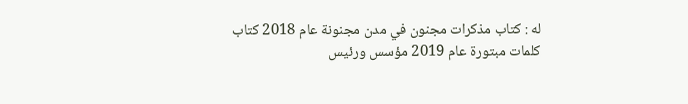له : كتاب مذكرات مجنون في مدن مجنونة عام 2018 كتاب كلمات مبتورة عام 2019 مؤسس ورئيس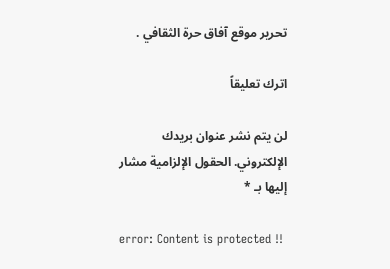تحرير موقع آفاق حرة الثقافي .

اترك تعليقاً

لن يتم نشر عنوان بريدك الإلكتروني. الحقول الإلزامية مشار إليها بـ *

error: Content is protected !!